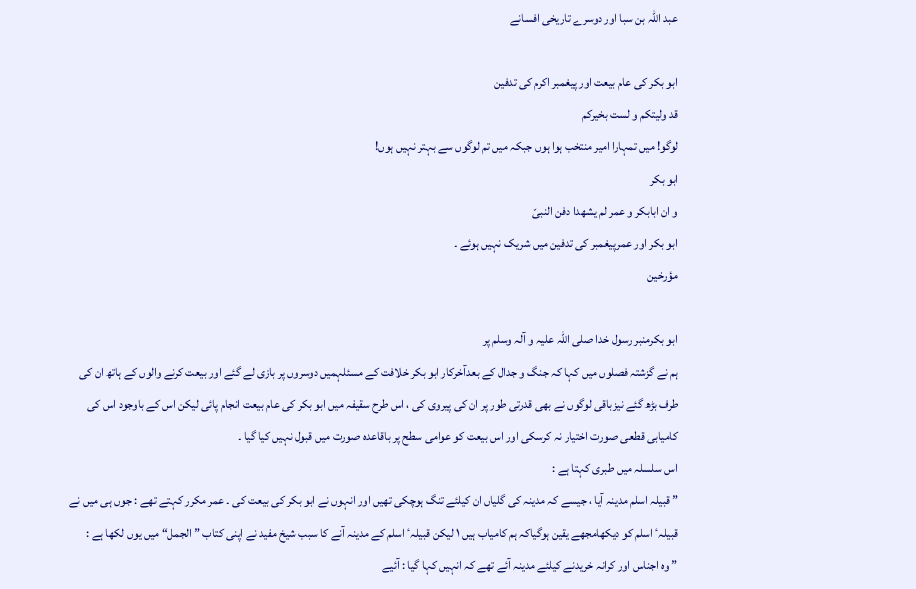عبد اللہ بن سبا اور دوسرے تاریخی افسانے

ابو بکر کی عام بیعت اور پیغمبر اکرم کی تدفین
قد ولیتکم و لست بخیرکم
لوگو! میں تمہارا امیر منتخب ہوا ہوں جبکہ میں تم لوگوں سے بہتر نہیں ہوں!
ابو بکر
و ان ابابکر و عمر لم یشھدا دفن النبیّ
ابو بکر اور عمرپیغمبر کی تدفین میں شریک نہیں ہوئے ۔
مؤرخین

ابو بکرمنبر رسول خدا صلی اللہ علیہ و آلہ وسلم پر
ہم نے گزشتہ فصلوں میں کہا کہ جنگ و جدال کے بعدآخرکار ابو بکر خلافت کے مسئلہمیں دوسروں پر بازی لے گئے اور بیعت کرنے والوں کے ہاتھ ان کی طرف بڑھ گئے نیزباقی لوگوں نے بھی قدرتی طور پر ان کی پیروی کی ، اس طرح سقیفہ میں ابو بکر کی عام بیعت انجام پائی لیکن اس کے باوجود اس کی کامیابی قطعی صورت اختیار نہ کرسکی اور اس بیعت کو عوامی سطح پر باقاعدہ صورت میں قبول نہیں کیا گیا ۔
اس سلسلہ میں طبری کہتا ہے :
” قبیلہ اسلم مدینہ آیا ، جیسے کہ مدینہ کی گلیاں ان کیلئے تنگ ہوچکی تھیں اور انہوں نے ابو بکر کی بیعت کی ۔ عمر مکرر کہتے تھے : جوں ہی میں نے قبیلہٴ اسلم کو دیکھامجھے یقین ہوگیاکہ ہم کامیاب ہیں ۱ لیکن قبیلہٴ اسلم کے مدینہ آنے کا سبب شیخ مفید نے اپنی کتاب ” الجمل“ میں یوں لکھا ہے :
” وہ اجناس اور کرانہ خریدنے کیلئے مدینہ آئے تھے کہ انہیں کہا گیا : آئیے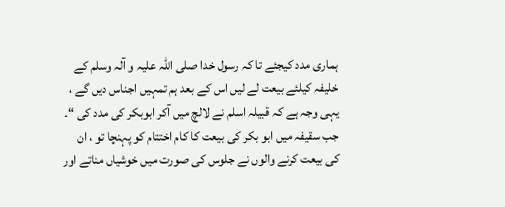ہماری مدد کیجئے تا کہ رسول خدا صلی اللہ علیہ و آلہ وسلم کے خلیفہ کیلئے بیعت لے لیں اس کے بعد ہم تمہیں اجناس دیں گے ، یہی وجہ ہے کہ قبیلہ اسلم نے لالچ میں آکر ابوبکر کی مدد کی “۔
جب سقیفہ میں ابو بکر کی بیعت کا کام اختتام کو پہنچا تو ، ان کی بیعت کرنے والوں نے جلوس کی صورت میں خوشیاں مناتے اور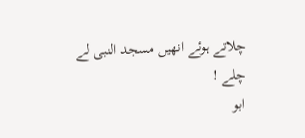چلاتے ہوئے انھیں مسجد النبی لے چلے !
ابو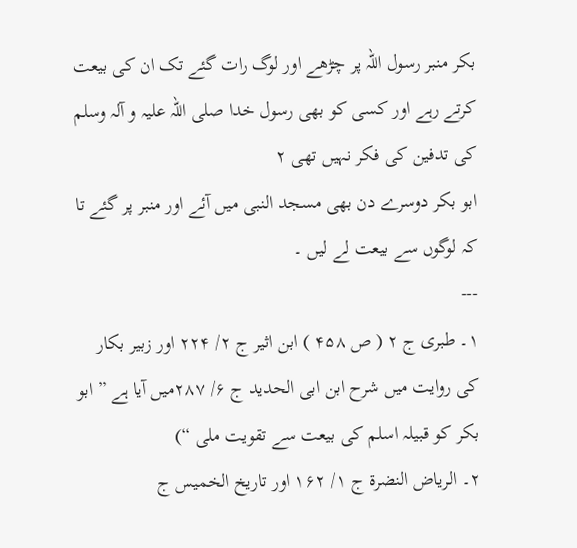بکر منبر رسول اللہ پر چڑھے اور لوگ رات گئے تک ان کی بیعت کرتے رہے اور کسی کو بھی رسول خدا صلی اللہ علیہ و آلہ وسلم کی تدفین کی فکر نہیں تھی ۲
ابو بکر دوسرے دن بھی مسجد النبی میں آئے اور منبر پر گئے تا کہ لوگوں سے بیعت لے لیں ۔
---
۱۔ طبری ج ۲ ( ص ۴۵۸ ) ابن اثیر ج ۲/ ۲۲۴ اور زبیر بکار کی روایت میں شرح ابن ابی الحدید ج ۶/ ۲۸۷میں آیا ہے ” ابو بکر کو قبیلہ اسلم کی بیعت سے تقویت ملی “)
۲۔ الریاض النضرة ج ۱/ ۱۶۲ اور تاریخ الخمیس ج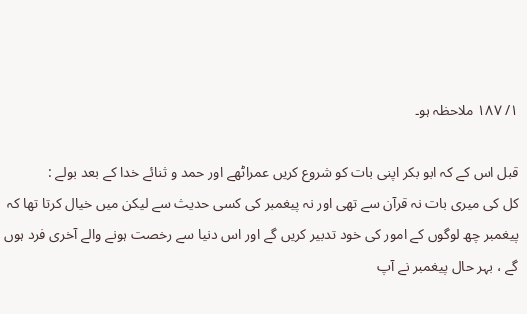۱/ ۱۸۷ ملاحظہ ہو۔

قبل اس کے کہ ابو بکر اپنی بات کو شروع کریں عمراٹھے اور حمد و ثنائے خدا کے بعد بولے :
کل کی میری بات نہ قرآن سے تھی اور نہ پیغمبر کی کسی حدیث سے لیکن میں خیال کرتا تھا کہ پیغمبر چھ لوگوں کے امور کی خود تدبیر کریں گے اور اس دنیا سے رخصت ہونے والے آخری فرد ہوں گے ، بہر حال پیغمبر نے آپ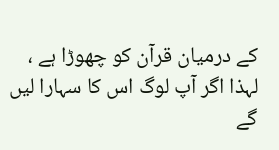کے درمیان قرآن کو چھوڑا ہے ، لہذا اگر آپ لوگ اس کا سہارا لیں گے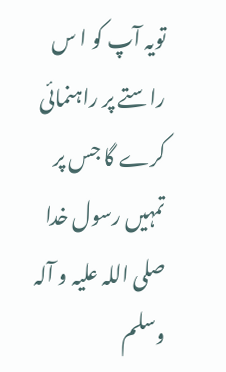تویہ آپ کو ا س راستے پر راہنمائی کرے گا جس پر تمہیں رسول خدا صلی اللہ علیہ و آلہ وسلم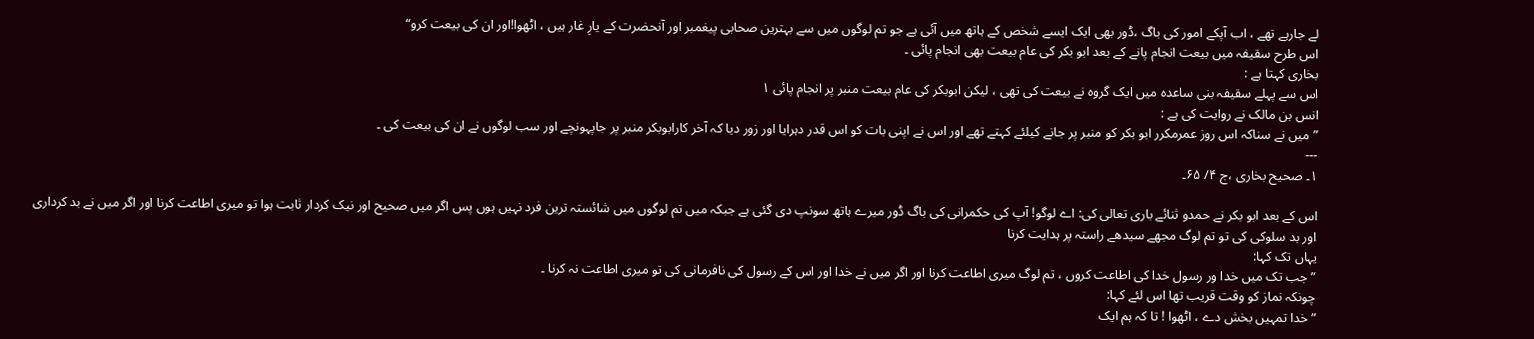لے جارہے تھے ، اب آپکے امور کی باگ ،ڈور بھی ایک ایسے شخص کے ہاتھ میں آئی ہے جو تم لوگوں میں سے بہترین صحابی پیغمبر اور آنحضرت کے یارِ غار ہیں ، اٹھوا!اور ان کی بیعت کرو“
اس طرح سقیفہ میں بیعت انجام پانے کے بعد ابو بکر کی عام بیعت بھی انجام پائی ۔
بخاری کہتا ہے :
اس سے پہلے سقیفہ بنی ساعدہ میں ایک گروہ نے بیعت کی تھی ، لیکن ابوبکر کی عام بیعت منبر پر انجام پائی ۱
انس بن مالک نے روایت کی ہے :
” میں نے سناکہ اس روز عمرمکرر ابو بکر کو منبر پر جانے کیلئے کہتے تھے اور اس نے اپنی بات کو اس قدر دہرایا اور زور دیا کہ آخر کارابوبکر منبر پر جاپہونچے اور سب لوگوں نے ان کی بیعت کی ۔
---
۱۔ صحیح بخاری ،ج ۴/ ۶۵۔

اس کے بعد ابو بکر نے حمدو ثنائے باری تعالی کی: اے لوگو! آپ کی حکمرانی کی باگ ڈور میرے ہاتھ سونپ دی گئی ہے جبکہ میں تم لوگوں میں شائستہ ترین فرد نہیں ہوں پس اگر میں صحیح اور نیک کردار ثابت ہوا تو میری اطاعت کرنا اور اگر میں نے بد کرداری اور بد سلوکی کی تو تم لوگ مجھے سیدھے راستہ پر ہدایت کرنا
یہاں تک کہا:
” جب تک میں خدا ور رسول خدا کی اطاعت کروں ، تم لوگ میری اطاعت کرنا اور اگر میں نے خدا اور اس کے رسول کی نافرمانی کی تو میری اطاعت نہ کرنا ۔
چونکہ نماز کو وقت قریب تھا اس لئے کہا:
”خدا تمہیں بخش دے ، اٹھوا ! تا کہ ہم ایک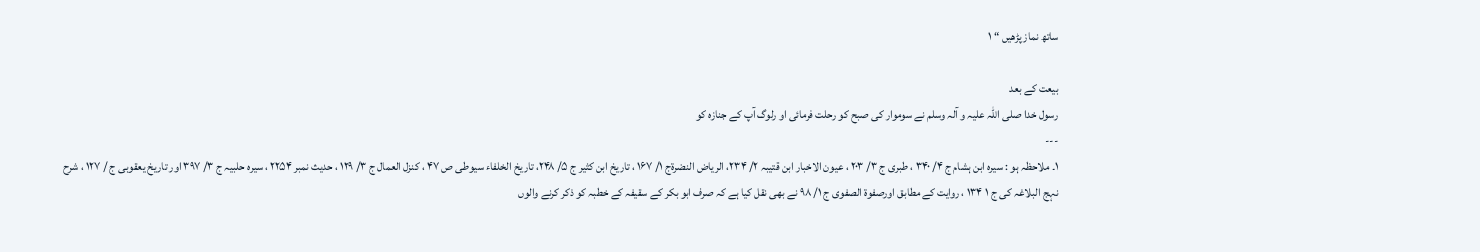ساتھ نماز پڑھیں “ ۱

بیعت کے بعد
رسول خدا صلی اللہ علیہ و آلہ وسلم نے سوموار کی صبح کو رحلت فرمائی او رلوگ آپ کے جنازہ کو
---
۱۔ ملاحظہ ہو : سیرہ ابن ہشام ج ۴/ ۳۴۰ ، طبری ج ۳/ ۲۰۳ ، عیون الاخبار ابن قتیبہ ۲/ ۲۳۴، الریاض النضرةج ۱/ ۱۶۷ ، تاریخ ابن کثیر ج ۵/ ۲۴۸، تاریخ الخلفاء سیوطی ص ۴۷ ، کنزل العمال ج ۳/ ۱۲۹ ، حدیث نمبر ۲۲۵۴ ، سیرہ حلبیہ ج ۳/ ۳۹۷ اور تاریخ یعقوبی ج / ۱۲۷ ، شرح نہج البلاغہ کی ج ۱ ۱۳۴ ، روایت کے مطابق اورصفوة الصفوی ج ۱/ ۹۸ نے بھی نقل کیا ہے کہ صرف ابو بکر کے سقیفہ کے خطبہ کو ذکر کرنے والوں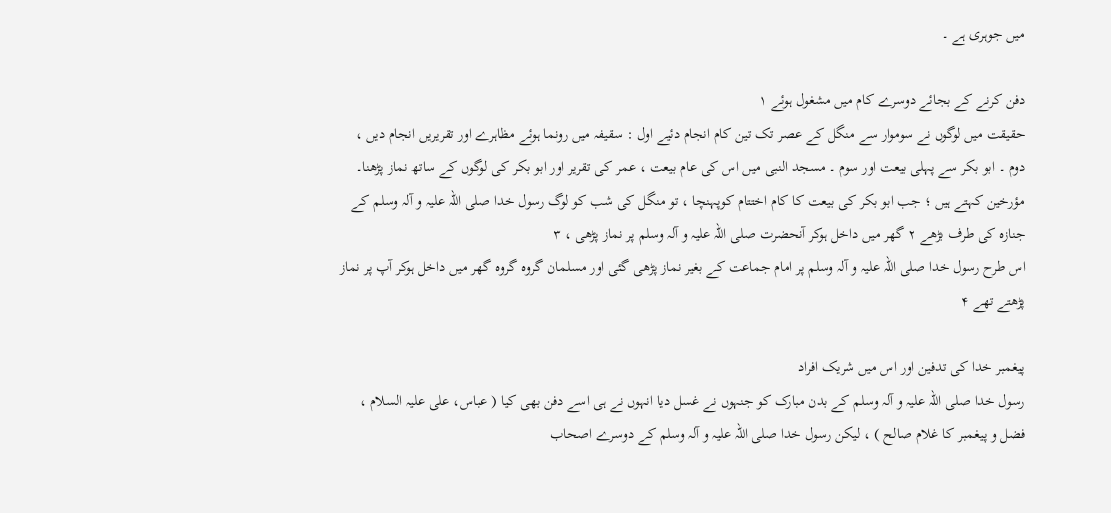میں جوہری ہے ۔

دفن کرنے کے بجائے دوسرے کام میں مشغول ہوئے ۱
حقیقت میں لوگوں نے سوموار سے منگل کے عصر تک تین کام انجام دئیے اول : سقیفہ میں رونما ہوئے مظاہرے اور تقریریں انجام دیں ، دوم ۔ ابو بکر سے پہلی بیعت اور سوم ۔ مسجد النبی میں اس کی عام بیعت ، عمر کی تقریر اور ابو بکر کی لوگوں کے ساتھ نماز پڑھنا۔
مؤرخین کہتے ہیں ؛ جب ابو بکر کی بیعت کا کام اختتام کوپہنچا ، تو منگل کی شب کو لوگ رسول خدا صلی اللہ علیہ و آلہ وسلم کے جنازہ کی طرف بڑھے ۲ گھر میں داخل ہوکر آنحضرت صلی اللہ علیہ و آلہ وسلم پر نماز پڑھی ، ۳
اس طرح رسول خدا صلی اللہ علیہ و آلہ وسلم پر امام جماعت کے بغیر نماز پڑھی گئی اور مسلمان گروہ گروہ گھر میں داخل ہوکر آپ پر نماز پڑھتے تھے ۴

پیغمبر خدا کی تدفین اور اس میں شریک افراد
رسول خدا صلی اللہ علیہ و آلہ وسلم کے بدن مبارک کو جنہوں نے غسل دیا انہوں نے ہی اسے دفن بھی کیا ( عباس، علی علیہ السلام ، فضل و پیغمبر کا غلام صالح ) ، لیکن رسول خدا صلی اللہ علیہ و آلہ وسلم کے دوسرے اصحاب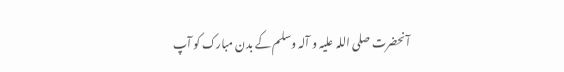آنحضرت صلی اللہ علیہ و آلہ وسلم کے بدن مبارک کو آپ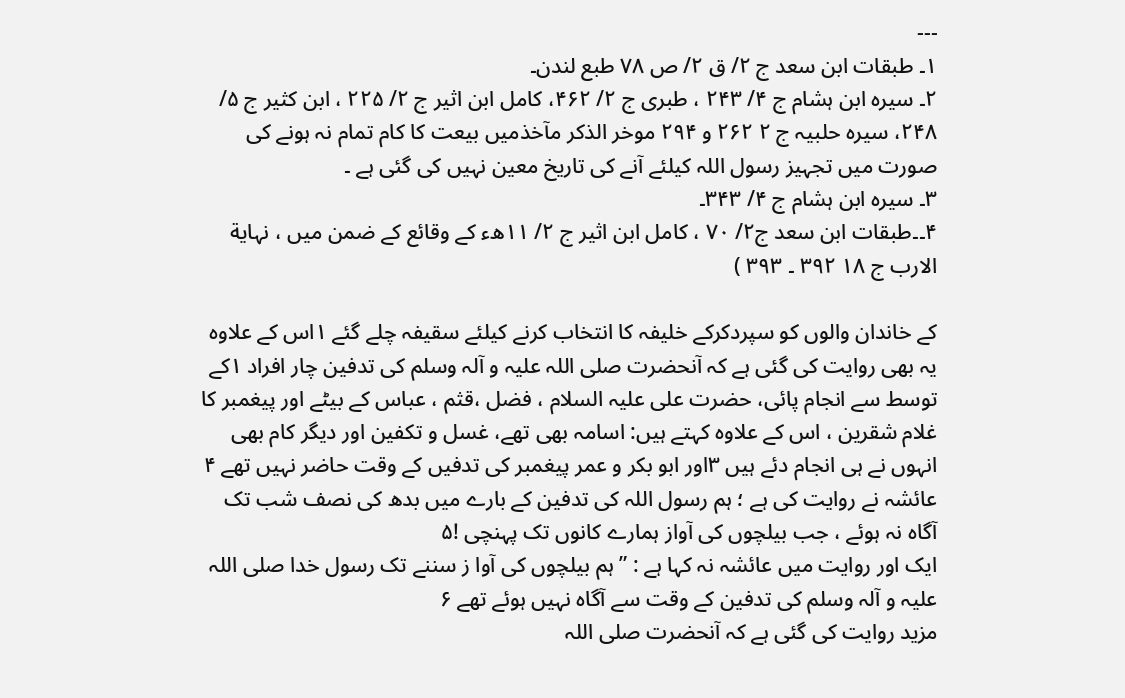---
۱۔ طبقات ابن سعد ج ۲/ ق ۲/ ص ۷۸ طبع لندن۔
۲۔ سیرہ ابن ہشام ج ۴/ ۲۴۳ ، طبری ج ۲/ ۴۶۲، کامل ابن اثیر ج ۲/ ۲۲۵ ، ابن کثیر ج ۵/ ۲۴۸، سیرہ حلبیہ ج ۲ ۲۶۲ و ۲۹۴ موخر الذکر مآخذمیں بیعت کا کام تمام نہ ہونے کی صورت میں تجہیز رسول اللہ کیلئے آنے کی تاریخ معین نہیں کی گئی ہے ۔
۳۔ سیرہ ابن ہشام ج ۴/ ۳۴۳۔
۴۔۔طبقات ابن سعد ج۲/ ۷۰ ، کامل ابن اثیر ج ۲/ ۱۱ھء کے وقائع کے ضمن میں ، نہایة الارب ج ۱۸ ۳۹۲ ۔ ۳۹۳ )

کے خاندان والوں کو سپردکرکے خلیفہ کا انتخاب کرنے کیلئے سقیفہ چلے گئے ۱اس کے علاوہ یہ بھی روایت کی گئی ہے کہ آنحضرت صلی اللہ علیہ و آلہ وسلم کی تدفین چار افراد ۱کے توسط سے انجام پائی، حضرت علی علیہ السلام ، فضل ،قثم ، عباس کے بیٹے اور پیغمبر کا غلام شقرین ، اس کے علاوہ کہتے ہیں: اسامہ بھی تھے، غسل و تکفین اور دیگر کام بھی انہوں نے ہی انجام دئے ہیں ۳اور ابو بکر و عمر پیغمبر کی تدفیں کے وقت حاضر نہیں تھے ۴ عائشہ نے روایت کی ہے ؛ ہم رسول اللہ کی تدفین کے بارے میں بدھ کی نصف شب تک آگاہ نہ ہوئے ، جب بیلچوں کی آواز ہمارے کانوں تک پہنچی !۵
ایک اور روایت میں عائشہ نہ کہا ہے : ” ہم بیلچوں کی آوا ز سننے تک رسول خدا صلی اللہ علیہ و آلہ وسلم کی تدفین کے وقت سے آگاہ نہیں ہوئے تھے ۶
مزید روایت کی گئی ہے کہ آنحضرت صلی اللہ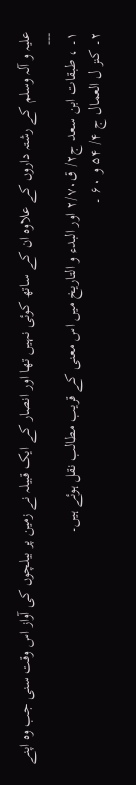علیہ و آلہ وسلم کے رشتہ داروں کے علاوہ ان کے ساتھ کوئی نہیں تھا اور انصار کے ایک قبیلہ نے زمین پر بیلچوں کی آواز اس وقت سنی جب وہ اپنے
---
۱۔ ، طبقات ابن سعد ج۲/ ق۲/۷۰ اور البدء و التاریخ میں اس معنی کے قریب مطالب نقل ہوئے ہیں۔
۲۔ کنز ل العمال ج ۴/ ۵۴ و ۶۰ ۔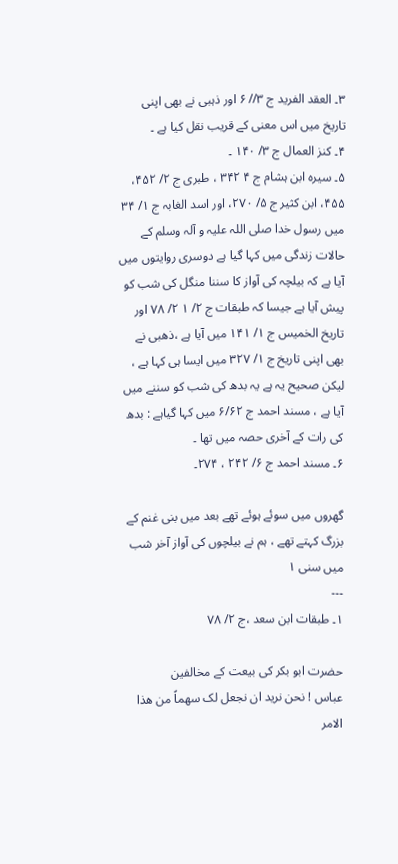۳۔ العقد الفرید ج ۳// ۶ اور ذہبی نے بھی اپنی تاریخ میں اس معنی کے قریب نقل کیا ہے ۔
۴۔ کنز العمال ج ۳/ ۱۴۰ ۔
۵۔ سیرہ ابن ہشام ج ۴ ۳۴۲ ، طبری ج ۲/ ۴۵۲، ۴۵۵، ابن کثیر ج ۵/ ۲۷۰، اور اسد الغابہ ج ۱/ ۳۴ میں رسول خدا صلی اللہ علیہ و آلہ وسلم کے حالات زندگی میں کہا گیا ہے دوسری روایتوں میں آیا ہے کہ بیلچہ کی آواز کا سننا منگل کی شب کو پیش آیا ہے جیسا کہ طبقات ج ۲/ ۱ ۲/ ۷۸ اور تاریخ الخمیس ج ۱/ ۱۴۱ میں آیا ہے ،ذھبی نے بھی اپنی تاریخ ج ۱/ ۳۲۷ میں ایسا ہی کہا ہے ، لیکن صحیح یہ ہے یہ بدھ کی شب کو سننے میں آیا ہے ، مسند احمد ج ۶/۶۲ میں کہا گیاہے : بدھ کی رات کے آخری حصہ میں تھا ۔
۶۔ مسند احمد ج ۶/ ۲۴۲ ، ۲۷۴۔

گھروں میں سوئے ہوئے تھے بعد میں بنی غنم کے بزرگ کہتے تھے ، ہم نے بیلچوں کی آواز آخر شب میں سنی ۱
---
۱۔ طبقات ابن سعد ،ج ۲/ ۷۸

حضرت ابو بکر کی بیعت کے مخالفین
عباس ! نحن نرید ان نجعل لک سھماً من ھذا الامر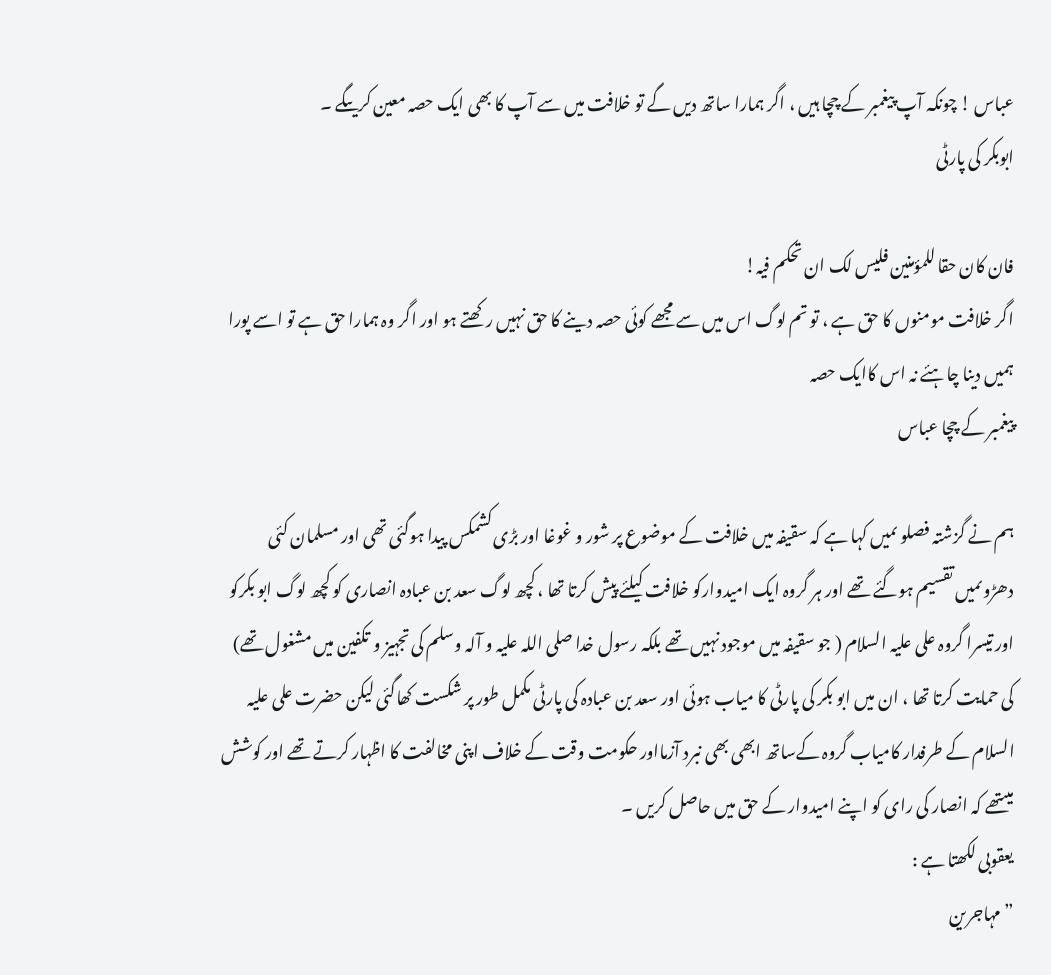عباس ! چونکہ آپ پیغمبر کے چچا ہیں ، اگر ہمارا ساتھ دیں گے تو خلافت میں سے آپ کا بھی ایک حصہ معین کریںگے ۔
ابوبکر کی پارٹی

فان کان حقا للمؤمنین فلیس لک ان تحکم فیہ!
اگر خلافت مومنوں کا حق ہے ، تو تم لوگ اس میں سے مجھے کوئی حصہ دینے کا حق نہیں رکھتے ہو اور اگر وہ ہمارا حق ہے تو اسے پورا ہمیں دینا چاہئے نہ اس کاایک حصہ
پیغمبر کے چچا عباس

ہم نے گزشتہ فصلو ںمیں کہا ہے کہ سقیفہ میں خلافت کے موضوع پر شور و غوغا اور بڑی کشمکس پیدا ہوگئی تھی اور مسلمان کئی دھڑوںمیں تقسیم ہوگئے تھے اور ہر گروہ ایک امیدوارکو خلافت کیلئے پیش کرتا تھا ، کچھ لوگ سعد بن عبادہ انصاری کو کچھ لوگ ابو بکرکو اور تیسرا گروہ علی علیہ السلام ( جو سقیفہ میں موجود نہیں تھے بلکہ رسول خدا صلی اللہ علیہ و آلہ وسلم کی تجہیز و تکفین میں مشغول تھے) کی حمایت کرتا تھا ، ان میں ابو بکر کی پارٹی کا میاب ہوئی اور سعد بن عبادہ کی پارٹی مکمل طور پر شکست کھاگئی لیکن حضرت علی علیہ السلام کے طرفدار کامیاب گروہ کےساتھ ابھی بھی نبرد آزمااور حکومت وقت کے خلاف اپنی مخالفت کا اظہار کرتے تھے اور کوشش میںتھے کہ انصار کی رای کو اپنے امیدوار کے حق میں حاصل کریں ۔
یعقوبی لکھتا ہے :
” مہاجرین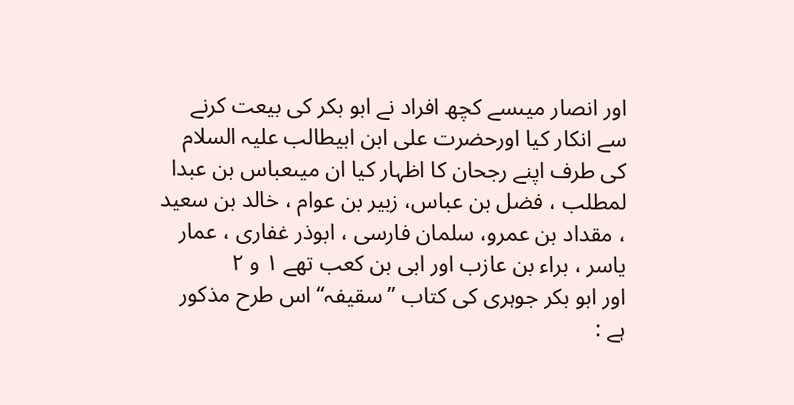اور انصار میںسے کچھ افراد نے ابو بکر کی بیعت کرنے سے انکار کیا اورحضرت علی ابن ابیطالب علیہ السلام کی طرف اپنے رجحان کا اظہار کیا ان میںعباس بن عبدا لمطلب ، فضل بن عباس، زبیر بن عوام ، خالد بن سعید ، مقداد بن عمرو، سلمان فارسی ، ابوذر غفاری ، عمار یاسر ، براء بن عازب اور ابی بن کعب تھے ۱ و ۲
اور ابو بکر جوہری کی کتاب ”سقیفہ“ اس طرح مذکور ہے :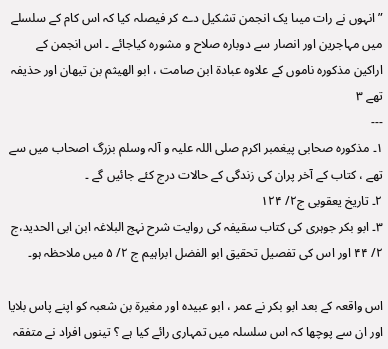” انہوں نے رات میںا یک انجمن تشکیل دے کر فیصلہ کیا کہ اس کام کے سلسلے میں مہاجرین اور انصار سے دوبارہ صلاح و مشورہ کیاجائے ۔ اس انجمن کے اراکین مذکورہ ناموں کے علاوہ عبادة ابن صامت ، ابو الھیثم بن تیھان اور حذیفہ تھے ۳
---
۱۔ مذکورہ صحابی پیغمبر اکرم صلی اللہ علیہ و آلہ وسلم بزرگ اصحاب میں سے تھے ، کتاب کے آخر پران کی زندگی کے حالات درج کئے جائیں گے ۔
۲۔ تاریخ یعقوبی ج۲/ ۱۲۴
۳۔ ابو بکر جوہری کی کتاب سقیفہ کی روایت شرح نہج البلاغہ ابن ابی الحدید،ج ۲/ ۴۴ اور اس کی تفصیل تحقیق ابو الفضل ابراہیم ج ۲/ ۵ میں ملاحظہ ہو۔

اس واقعہ کے بعد ابو بکر نے عمر ، ابو عبیدہ اور مغیرة بن شعبہ کو اپنے پاس بلایا اور ان سے پوچھا کہ اس سلسلہ میں تمہاری رائے کیا ہے ؟ تینوں افراد نے متفقہ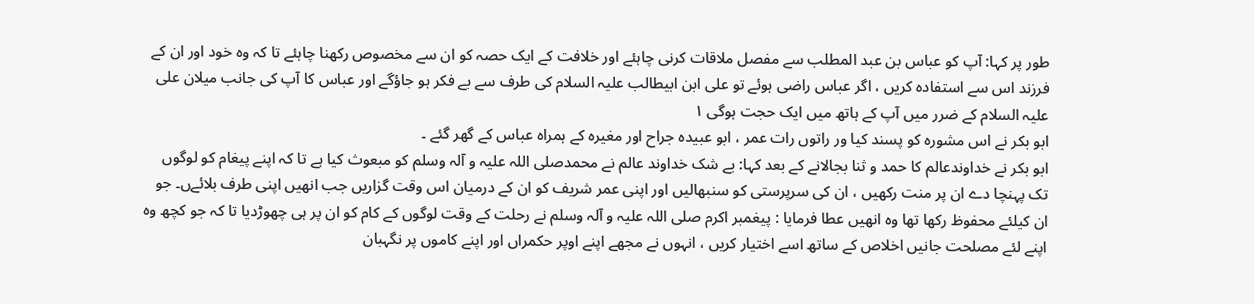طور پر کہا: آپ کو عباس بن عبد المطلب سے مفصل ملاقات کرنی چاہئے اور خلافت کے ایک حصہ کو ان سے مخصوص رکھنا چاہئے تا کہ وہ خود اور ان کے فرزند اس سے استفادہ کریں ، اگر عباس راضی ہوئے تو علی ابن ابیطالب علیہ السلام کی طرف سے بے فکر ہو جاؤگے اور عباس کا آپ کی جانب میلان علی علیہ السلام کے ضرر میں آپ کے ہاتھ میں ایک حجت ہوگی ۱
ابو بکر نے اس مشورہ کو پسند کیا ور راتوں رات عمر ، ابو عبیدہ جراح اور مغیرہ کے ہمراہ عباس کے گھر گئے ۔
ابو بکر نے خداوندعالم کا حمد و ثنا بجالانے کے بعد کہا: بے شک خداوند عالم نے محمدصلی اللہ علیہ و آلہ وسلم کو مبعوث کیا ہے تا کہ اپنے پیغام کو لوگوں تک پہنچا دے ان پر منت رکھیں ، ان کی سرپرستی کو سنبھالیں اور اپنی عمر شریف کو ان کے درمیان اس وقت گزاریں جب انھیں اپنی طرف بلائےں۔ جو ان کیلئے محفوظ رکھا تھا وہ انھیں عطا فرمایا : پیغمبر اکرم صلی اللہ علیہ و آلہ وسلم نے رحلت کے وقت لوگوں کے کام کو ان پر ہی چھوڑدیا تا کہ جو کچھ وہ اپنے لئے مصلحت جانیں اخلاص کے ساتھ اسے اختیار کریں ، انہوں نے مجھے اپنے اوپر حکمراں اور اپنے کاموں پر نگہبان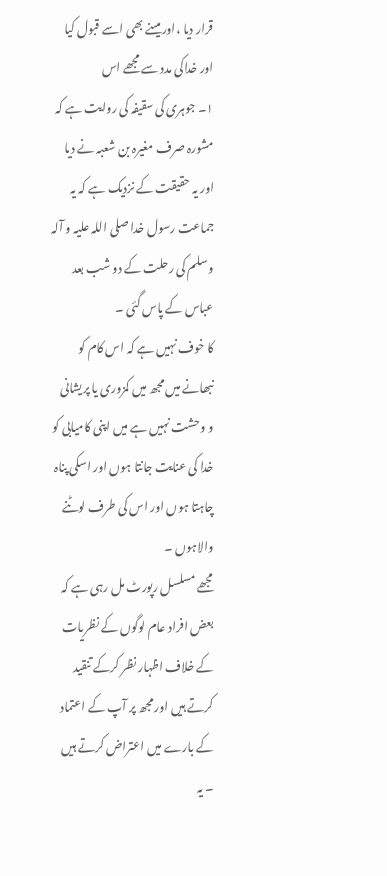قرار دیا ،اور میںنے بھی اسے قبول کیا اور خداکی مدد سے مجھے اس
۱۔ جوہری کی سقیفہ کی روایت ہے کہ مشورہ صرف مغیرہ بن شعبہ نے دیا اور یہ حقیقت کے نزدیک ہے کہ یہ جماعت رسول خدا صلی اللہ علیہ و آلہ وسلم کی رحلت کے دو شب بعد عباس کے پاس گئی ۔
کا خوف نہیں ہے کہ اس کام کو نبھانے میں مجھ میں کمزوری یا پریشانی و وحشت نہیں ہے میں اپنی کامیابی کو خدا کی عنایت جانتا ہوں اور اسکی پناہ چاہتا ہوں اور اس کی طرف لوٹنے والاہوں ۔
مجھے مسلسل رپورٹ مل رہی ہے کہ بعض افراد عام لوگوں کے نظریات کے خلاف اظہار نظر کرکے تنقید کرتے ہیں اور مجھ پر آپ کے اعتماد کے بارے میں اعتراض کرتے ہیں ۔ یہ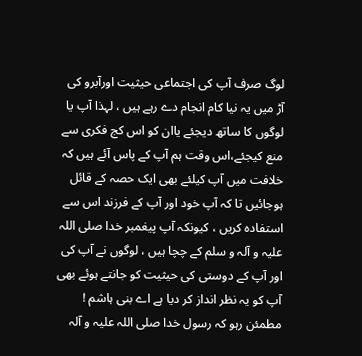لوگ صرف آپ کی اجتماعی حیثیت اورآبرو کی آڑ میں یہ نیا کام انجام دے رہے ہیں ، لہذا آپ یا لوگوں کا ساتھ دیجئے یاان کو اس کج فکری سے منع کیجئے،اس وقت ہم آپ کے پاس آئے ہیں کہ خلافت میں آپ کیلئے بھی ایک حصہ کے قائل ہوجائیں تا کہ آپ خود اور آپ کے فرزند اس سے استفادہ کریں ، کیونکہ آپ پیغمبر خدا صلی اللہ علیہ و آلہ و سلم کے چچا ہیں ، لوگوں نے آپ کی اور آپ کے دوستی کی حیثیت کو جانتے ہوئے بھی آپ کو یہ نظر انداز کر دیا ہے اے بنی ہاشم ! مطمئن رہو کہ رسول خدا صلی اللہ علیہ و آلہ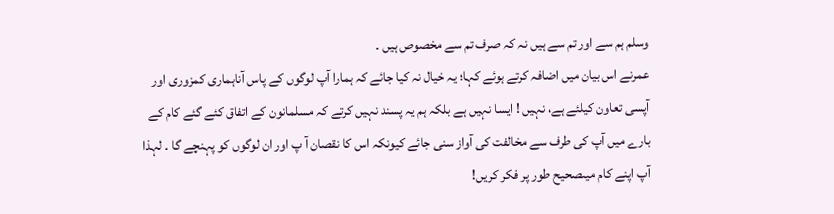وسلم ہم سے اور تم سے ہیں نہ کہ صرف تم سے مخصوص ہیں ۔
عمرنے اس بیان میں اضافہ کرتے ہوئے کہا؛ یہ خیال نہ کیا جائے کہ ہمارا آپ لوگوں کے پاس آناہماری کمزوری اور آپسی تعاون کیلئے ہے، نہیں ! ایسا نہیں ہے بلکہ ہم یہ پسند نہیں کرتے کہ مسلمانون کے اتفاق کئے گئے کام کے بارے میں آپ کی طرف سے مخالفت کی آواز سنی جائے کیونکہ اس کا نقصان آ پ اور ان لوگوں کو پہنچے گا ۔ لہذا آپ اپنے کام میںصحیح طور پر فکر کریں!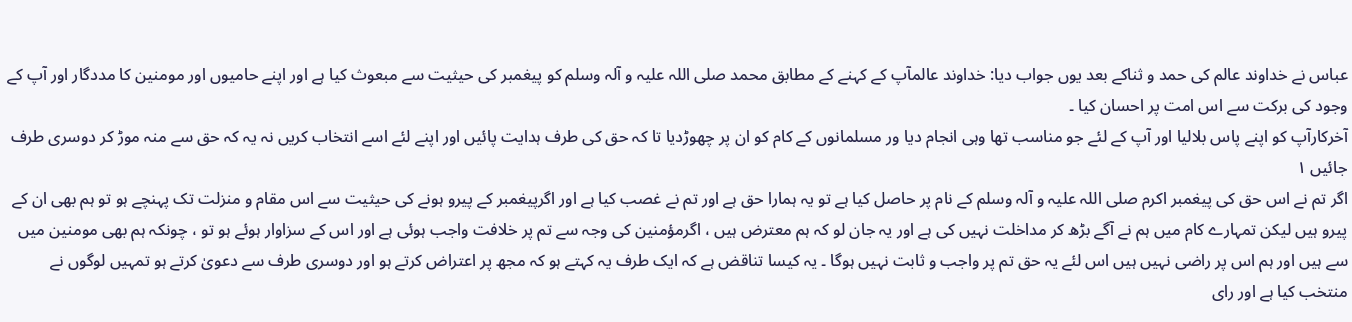عباس نے خداوند عالم کی حمد و ثناکے بعد یوں جواب دیا: خداوند عالمآپ کے کہنے کے مطابق محمد صلی اللہ علیہ و آلہ وسلم کو پیغمبر کی حیثیت سے مبعوث کیا ہے اور اپنے حامیوں اور مومنین کا مددگار اور آپ کے وجود کی برکت سے اس امت پر احسان کیا ۔
آخرکارآپ کو اپنے پاس بلالیا اور آپ کے لئے جو مناسب تھا وہی انجام دیا ور مسلمانوں کے کام کو ان پر چھوڑدیا تا کہ حق کی طرف ہدایت پائیں اور اپنے لئے اسے انتخاب کریں نہ یہ کہ حق سے منہ موڑ کر دوسری طرف جائیں ۱
اگر تم نے اس حق کی پیغمبر اکرم صلی اللہ علیہ و آلہ وسلم کے نام پر حاصل کیا ہے تو یہ ہمارا حق ہے اور تم نے غصب کیا ہے اور اگرپیغمبر کے پیرو ہونے کی حیثیت سے اس مقام و منزلت تک پہنچے ہو تو ہم بھی ان کے پیرو ہیں لیکن تمہارے کام میں ہم نے آگے بڑھ کر مداخلت نہیں کی ہے اور یہ جان لو کہ ہم معترض ہیں ، اگرمؤمنین کی وجہ سے تم پر خلافت واجب ہوئی ہے اور اس کے سزاوار ہوئے ہو تو ، چونکہ ہم بھی مومنین میں سے ہیں اور ہم اس پر راضی نہیں ہیں اس لئے یہ حق تم پر واجب و ثابت نہیں ہوگا ۔ یہ کیسا تناقض ہے کہ ایک طرف یہ کہتے ہو کہ مجھ پر اعتراض کرتے ہو اور دوسری طرف سے دعویٰ کرتے ہو تمہیں لوگوں نے منتخب کیا ہے اور رای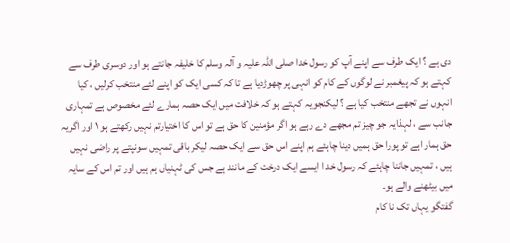دی ہے ؟ ایک طرف سے اپنے آپ کو رسول خدا صلی اللہ علیہ و آلہ وسلم کا خلیفہ جانتے ہو اور دوسری طرف سے کہتے ہو کہ پیغمبر نے لوگوں کے کام کو انہی پر چھوڑدیا ہے تا کہ کسی ایک کو اپنے لئے منتخب کرلیں ، کیا انہوں نے تجھے منتخب کیا ہے ؟ لیکنجویہ کہتے ہو کہ خلافت میں ایک حصہ ہمارے لئے مخصوص ہے تمہاری جانب سے ، لہذایہ جو چیز تم مجھے دے رہے ہو اگر مؤمنین کا حق ہے تو اس کا اختیارتم نہیں رکھتے ہو ۱ اور اگریہ حق ہمار اہے تو پورا حق ہمیں دینا چاہئے ہم اپنے اس حق سے ایک حصہ لیکر باقی تمہیں سونپتے پر راضی نہیں ہیں ، تمہیں جاننا چاہئے کہ رسول خد ا ایسے ایک درخت کے مانند ہے جس کی ٹہنیاں ہم ہیں اور تم اس کے سایہ میں بیٹھنے والے ہو۔
گفتگو یہاں تک نا کام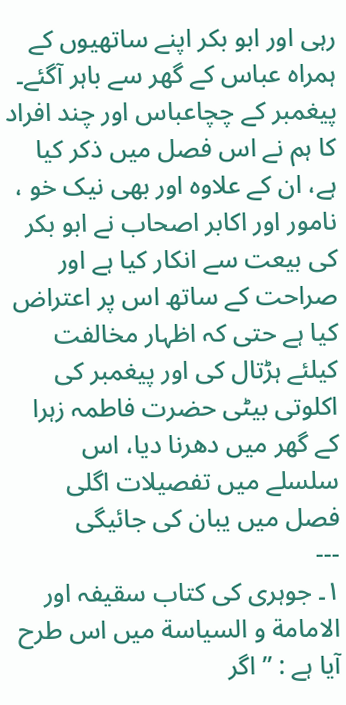رہی اور ابو بکر اپنے ساتھیوں کے ہمراہ عباس کے گھر سے باہر آگئے۔
پیغمبر کے چچاعباس اور چند افراد کا ہم نے اس فصل میں ذکر کیا ہے، ان کے علاوہ اور بھی نیک خو ، نامور اور اکابر اصحاب نے ابو بکر کی بیعت سے انکار کیا ہے اور صراحت کے ساتھ اس پر اعتراض کیا ہے حتی کہ اظہار مخالفت کیلئے ہڑتال کی اور پیغمبر کی اکلوتی بیٹی حضرت فاطمہ زہرا کے گھر میں دھرنا دیا، اس سلسلے میں تفصیلات اگلی فصل میں یبان کی جائیگی
---
۱۔ جوہری کی کتاب سقیفہ اور الامامة و السیاسة میں اس طرح آیا ہے : ” اگر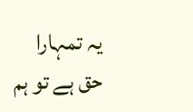یہ تمہارا حق ہے تو ہم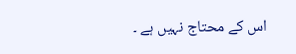اس کے محتاج نہیں ہے ۔